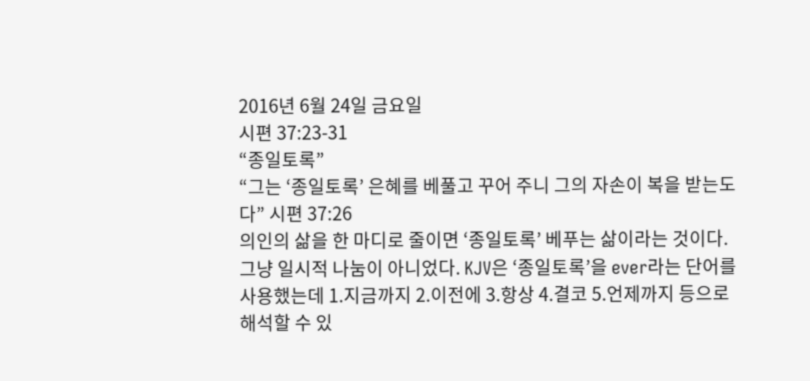2016년 6월 24일 금요일
시편 37:23-31
“종일토록”
“그는 ‘종일토록’ 은혜를 베풀고 꾸어 주니 그의 자손이 복을 받는도다” 시편 37:26
의인의 삶을 한 마디로 줄이면 ‘종일토록’ 베푸는 삶이라는 것이다. 그냥 일시적 나눔이 아니었다. KJV은 ‘종일토록’을 ever라는 단어를 사용했는데 1.지금까지 2.이전에 3.항상 4.결코 5.언제까지 등으로 해석할 수 있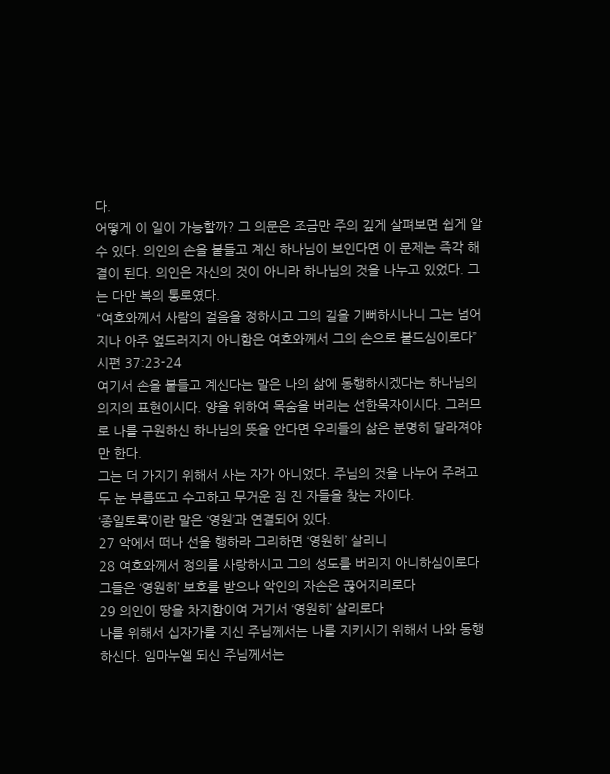다.
어떻게 이 일이 가능할까? 그 의문은 조금만 주의 깊게 살펴보면 쉽게 알 수 있다. 의인의 손을 붙들고 계신 하나님이 보인다면 이 문제는 즉각 해결이 된다. 의인은 자신의 것이 아니라 하나님의 것을 나누고 있었다. 그는 다만 복의 통로였다.
“여호와께서 사람의 걸음을 정하시고 그의 길을 기뻐하시나니 그는 넘어지나 아주 엎드러지지 아니함은 여호와께서 그의 손으로 붙드심이로다” 시편 37:23-24
여기서 손을 붙들고 계신다는 말은 나의 삶에 동행하시겠다는 하나님의 의지의 표현이시다. 양을 위하여 목숨을 버리는 선한목자이시다. 그러므로 나를 구원하신 하나님의 뜻을 안다면 우리들의 삶은 분명히 달라져야만 한다.
그는 더 가지기 위해서 사는 자가 아니었다. 주님의 것을 나누어 주려고 두 눈 부릅뜨고 수고하고 무거운 짐 진 자들을 찾는 자이다.
‘종일토록’이란 말은 ‘영원’과 연결되어 있다.
27 악에서 떠나 선을 행하라 그리하면 ‘영원히’ 살리니
28 여호와께서 정의를 사랑하시고 그의 성도를 버리지 아니하심이로다 그들은 ‘영원히’ 보호를 받으나 악인의 자손은 끊어지리로다
29 의인이 땅을 차지함이여 거기서 ‘영원히’ 살리로다
나를 위해서 십자가를 지신 주님께서는 나를 지키시기 위해서 나와 동행하신다. 임마누엘 되신 주님께서는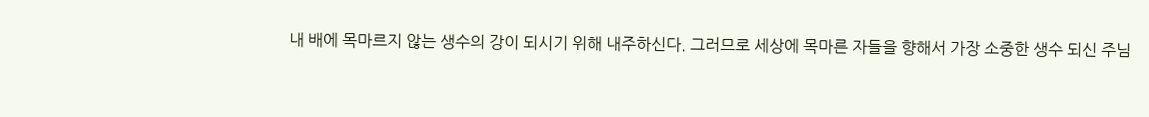내 배에 목마르지 않는 생수의 강이 되시기 위해 내주하신다. 그러므로 세상에 목마른 자들을 향해서 가장 소중한 생수 되신 주님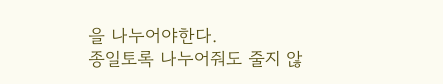을 나누어야한다.
종일토록 나누어줘도 줄지 않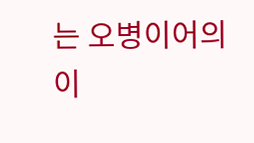는 오병이어의 이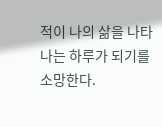적이 나의 삶을 나타나는 하루가 되기를 소망한다.